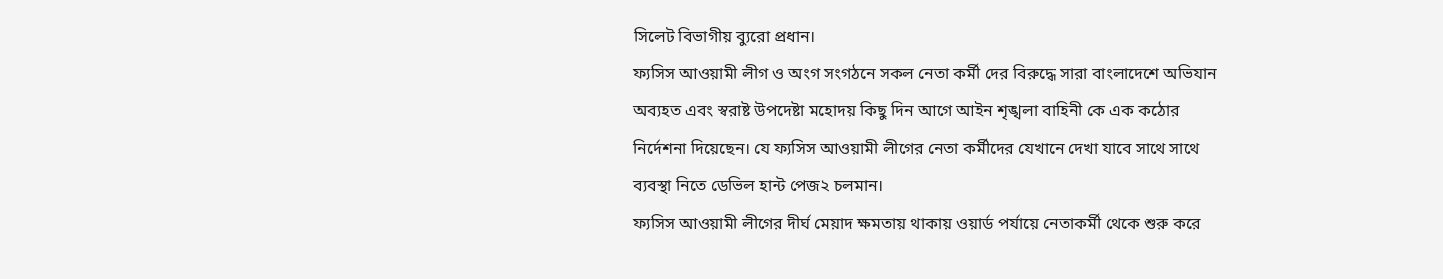সিলেট বিভাগীয় ব্যুরো প্রধান।
ফ্যসিস আওয়ামী লীগ ও অংগ সংগঠনে সকল নেতা কর্মী দের বিরুদ্ধে সারা বাংলাদেশে অভিযান অব্যহত এবং স্বরাষ্ট উপদেষ্টা মহোদয় কিছু দিন আগে আইন শৃঙ্খলা বাহিনী কে এক কঠোর নির্দেশনা দিয়েছেন। যে ফ্যসিস আওয়ামী লীগের নেতা কর্মীদের যেখানে দেখা যাবে সাথে সাথে ব্যবস্থা নিতে ডেভিল হান্ট পেজ২ চলমান।
ফ্যসিস আওয়ামী লীগের দীর্ঘ মেয়াদ ক্ষমতায় থাকায় ওয়ার্ড পর্যায়ে নেতাকর্মী থেকে শুরু করে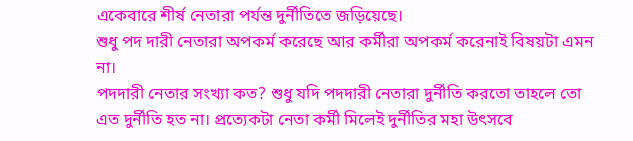একেবারে শীর্ষ নেতারা পর্যন্ত দুর্নীতিতে জড়িয়েছে।
শুধু পদ দারী নেতারা অপকর্ম করেছে আর কর্মীরা অপকর্ম করেনাই বিষয়টা এমন না।
পদদারী নেতার সংখ্যা কত? শুধু যদি পদদারী নেতারা দুর্নীতি করতো তাহলে তো এত দুর্নীতি হত না। প্রত্যেকটা নেতা কর্মী মিলেই দুর্নীতির মহা উৎসবে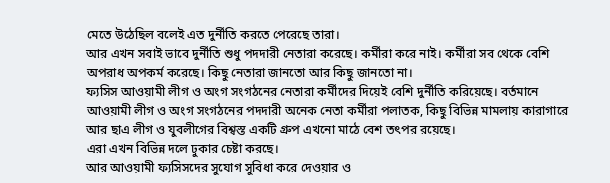মেতে উঠেছিল বলেই এত দুর্নীতি করতে পেরেছে তারা।
আর এখন সবাই ভাবে দুর্নীতি শুধু পদদারী নেতারা করেছে। কর্মীরা করে নাই। কর্মীরা সব থেকে বেশি অপরাধ অপকর্ম করেছে। কিছু নেতারা জানতো আর কিছু জানতো না।
ফ্যসিস আওয়ামী লীগ ও অংগ সংগঠনের নেতারা কর্মীদের দিয়েই বেশি দুর্নীতি করিয়েছে। বর্তমানে আওয়ামী লীগ ও অংগ সংগঠনের পদদারী অনেক নেতা কর্মীরা পলাতক, কিছু বিভিন্ন মামলায় কারাগারে আর ছাএ লীগ ও যুবলীগের বিশ্বস্ত একটি গ্রুপ এখনো মাঠে বেশ তৎপর রয়েছে।
এরা এখন বিভিন্ন দলে ঢুকার চেষ্টা করছে।
আর আওয়ামী ফ্যসিসদের সুযোগ সুবিধা করে দেওয়ার ও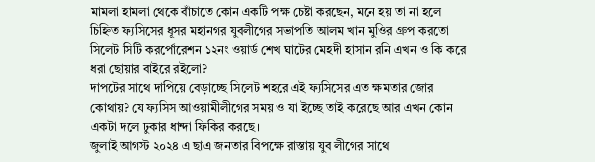মামলা হামলা থেকে বাঁচাতে কোন একটি পক্ষ চেষ্টা করছেন, মনে হয় তা না হলে চিহ্নিত ফ্যসিসের ধূসর মহানগর যুবলীগের সভাপতি আলম খান মুওির গ্রুপ করতো সিলেট সিটি করর্পোরেশন ১২নং ওয়ার্ড শেখ ঘাটের মেহদী হাসান রনি এখন ও কি করে ধরা ছোয়ার বাইরে রইলো?
দাপটের সাথে দাপিয়ে বেড়াচ্ছে সিলেট শহরে এই ফ্যসিসের এত ক্ষমতার জোর কোথায়? যে ফ্যসিস আওয়ামীলীগের সময় ও যা ইচ্ছে তাই করেছে আর এখন কোন একটা দলে ঢুকার ধান্দা ফিকির করছে।
জুলাই আগস্ট ২০২৪ এ ছাএ জনতার বিপক্ষে রাস্তায় যুব লীগের সাথে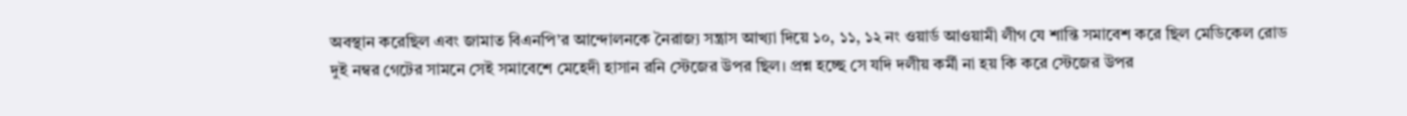অবস্থান করেছিল এবং জামাত বিএনপি’র আন্দোলনকে নৈরাজ্য সন্ত্রাস আখ্যা দিয়ে ১০, ১১, ১২ নং ওয়ার্ড আওয়ামী লীগ যে শান্তি সমাবেশ করে ছিল মেডিকেল রোড দুই নম্বর গেটের সামনে সেই সমাবেশে মেহেদী হাসান রনি স্টেজের উপর ছিল। প্রশ্ন হচ্ছে সে যদি দলীয় কর্মী না হয় কি করে স্টেজের উপর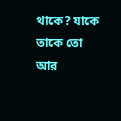থাকে? যাকে তাকে তো আর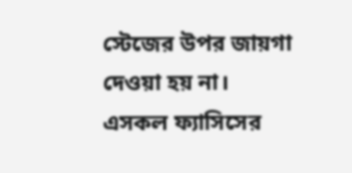স্টেজের উপর জায়গা দেওয়া হয় না।
এসকল ফ্যাসিসের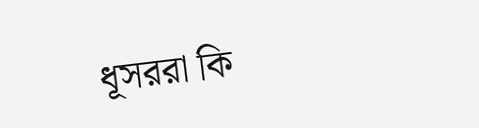ধূসররা কি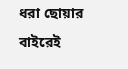ধরা ছোয়ার বাইরেই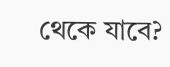থেকে যাবে?